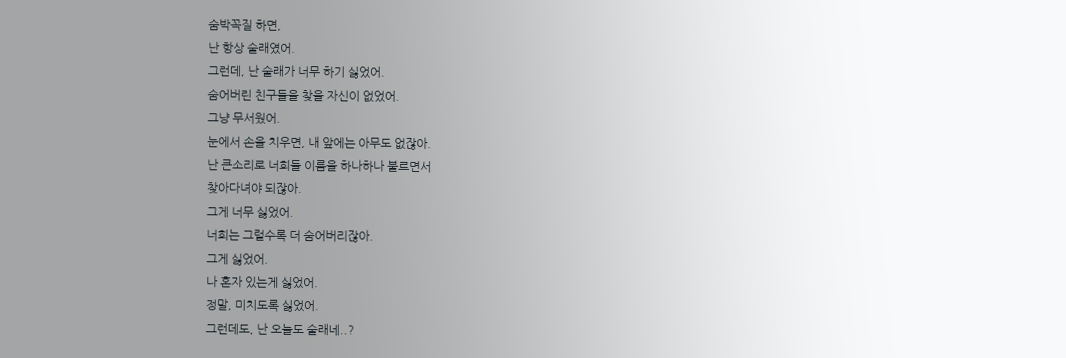숨박꼭질 하면,
난 항상 술래였어.
그런데, 난 술래가 너무 하기 싫었어.
숨어버린 친구들을 찾을 자신이 없었어.
그냥 무서웠어.
눈에서 손을 치우면, 내 앞에는 아무도 없잖아.
난 큰소리로 너희들 이름을 하나하나 불르면서
찾아다녀야 되잖아.
그게 너무 싫었어.
너희는 그럴수록 더 숨어버리잖아.
그게 싫었어.
나 혼자 있는게 싫었어.
정말, 미치도록 싫었어.
그런데도, 난 오늘도 술래네..?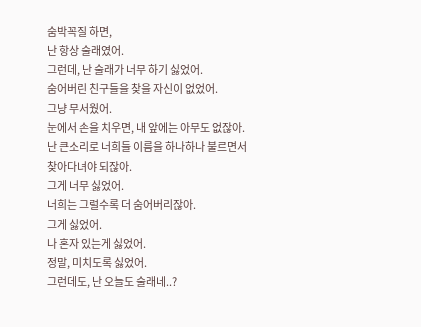숨박꼭질 하면,
난 항상 술래였어.
그런데, 난 술래가 너무 하기 싫었어.
숨어버린 친구들을 찾을 자신이 없었어.
그냥 무서웠어.
눈에서 손을 치우면, 내 앞에는 아무도 없잖아.
난 큰소리로 너희들 이름을 하나하나 불르면서
찾아다녀야 되잖아.
그게 너무 싫었어.
너희는 그럴수록 더 숨어버리잖아.
그게 싫었어.
나 혼자 있는게 싫었어.
정말, 미치도록 싫었어.
그런데도, 난 오늘도 술래네..?